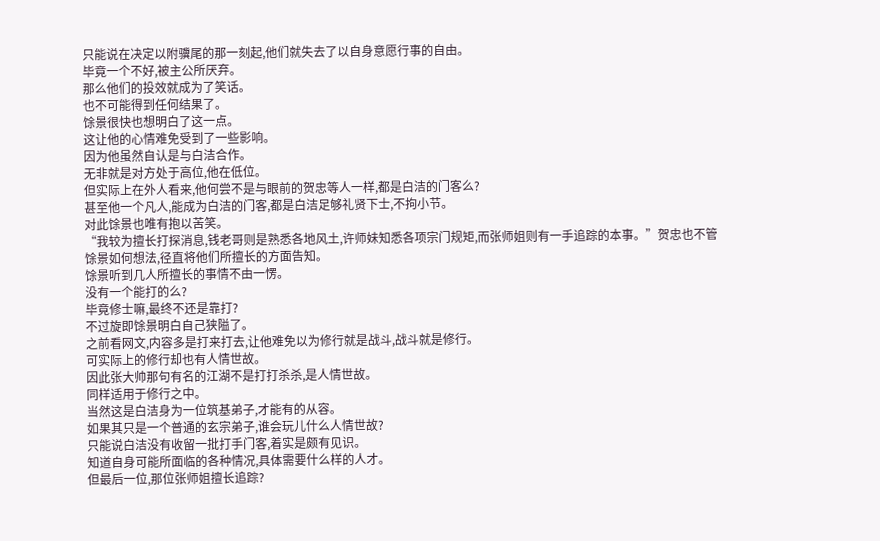只能说在决定以附骥尾的那一刻起,他们就失去了以自身意愿行事的自由。
毕竟一个不好,被主公所厌弃。
那么他们的投效就成为了笑话。
也不可能得到任何结果了。
馀景很快也想明白了这一点。
这让他的心情难免受到了一些影响。
因为他虽然自认是与白洁合作。
无非就是对方处于高位,他在低位。
但实际上在外人看来,他何尝不是与眼前的贺忠等人一样,都是白洁的门客么?
甚至他一个凡人,能成为白洁的门客,都是白洁足够礼贤下士,不拘小节。
对此馀景也唯有抱以苦笑。
“我较为擅长打探消息,钱老哥则是熟悉各地风土,许师妹知悉各项宗门规矩,而张师姐则有一手追踪的本事。”贺忠也不管馀景如何想法,径直将他们所擅长的方面告知。
馀景听到几人所擅长的事情不由一愣。
没有一个能打的么?
毕竟修士嘛,最终不还是靠打?
不过旋即馀景明白自己狭隘了。
之前看网文,内容多是打来打去,让他难免以为修行就是战斗,战斗就是修行。
可实际上的修行却也有人情世故。
因此张大帅那句有名的江湖不是打打杀杀,是人情世故。
同样适用于修行之中。
当然这是白洁身为一位筑基弟子,才能有的从容。
如果其只是一个普通的玄宗弟子,谁会玩儿什么人情世故?
只能说白洁没有收留一批打手门客,着实是颇有见识。
知道自身可能所面临的各种情况,具体需要什么样的人才。
但最后一位,那位张师姐擅长追踪?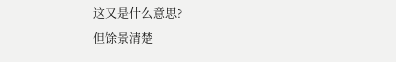这又是什么意思?
但馀景清楚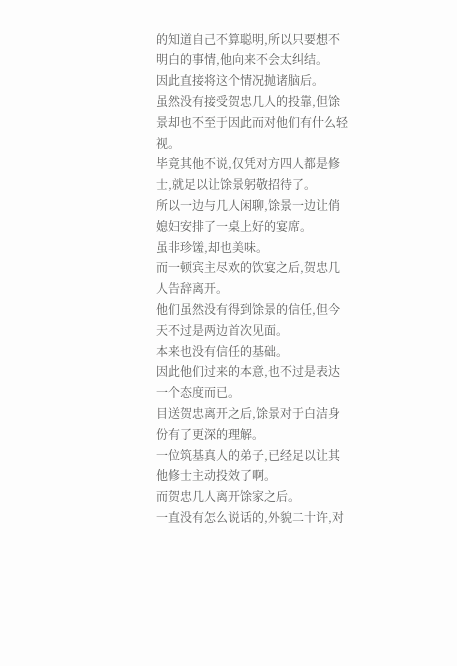的知道自己不算聪明,所以只要想不明白的事情,他向来不会太纠结。
因此直接将这个情况抛诸脑后。
虽然没有接受贺忠几人的投靠,但馀景却也不至于因此而对他们有什么轻视。
毕竟其他不说,仅凭对方四人都是修士,就足以让馀景躬敬招待了。
所以一边与几人闲聊,馀景一边让俏媳妇安排了一桌上好的宴席。
虽非珍馐,却也美味。
而一顿宾主尽欢的饮宴之后,贺忠几人告辞离开。
他们虽然没有得到馀景的信任,但今天不过是两边首次见面。
本来也没有信任的基础。
因此他们过来的本意,也不过是表达一个态度而已。
目送贺忠离开之后,馀景对于白洁身份有了更深的理解。
一位筑基真人的弟子,已经足以让其他修士主动投效了啊。
而贺忠几人离开馀家之后。
一直没有怎么说话的,外貌二十许,对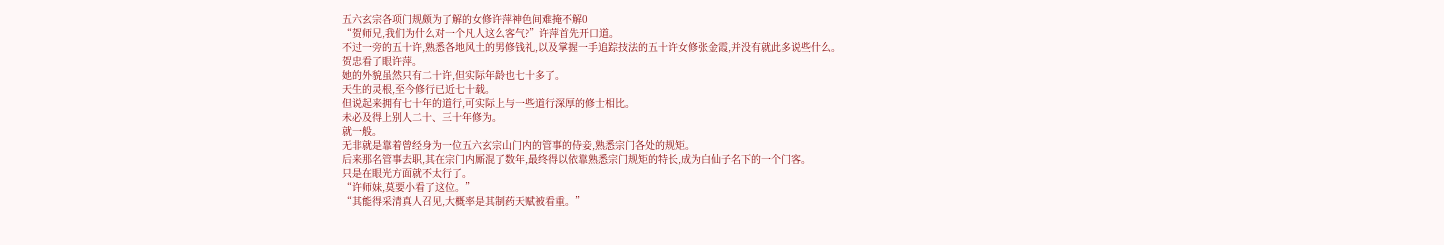五六玄宗各项门规颇为了解的女修许萍神色间难掩不解0
“贺师兄,我们为什么对一个凡人这么客气?”许萍首先开口道。
不过一旁的五十许,熟悉各地风土的男修钱礼,以及掌握一手追踪技法的五十许女修张金霞,并没有就此多说些什么。
贺忠看了眼许萍。
她的外貌虽然只有二十许,但实际年龄也七十多了。
天生的灵根,至今修行已近七十载。
但说起来拥有七十年的道行,可实际上与一些道行深厚的修士相比。
未必及得上别人二十、三十年修为。
就一般。
无非就是靠着曾经身为一位五六玄宗山门内的管事的侍妾,熟悉宗门各处的规矩。
后来那名管事去职,其在宗门内厮混了数年,最终得以依靠熟悉宗门规矩的特长,成为白仙子名下的一个门客。
只是在眼光方面就不太行了。
“许师妹,莫要小看了这位。”
“其能得采清真人召见,大概率是其制药天赋被看重。”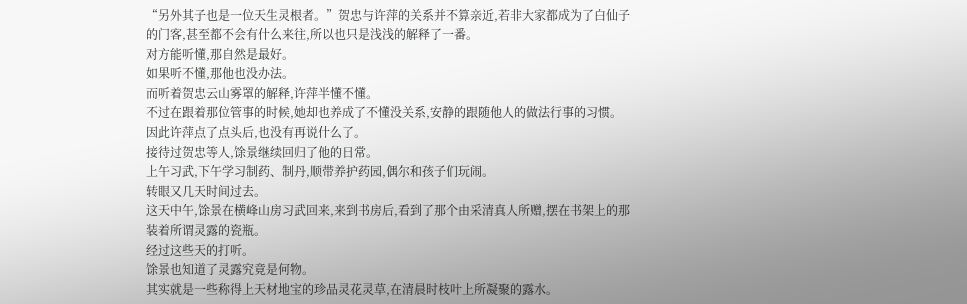“另外其子也是一位天生灵根者。”贺忠与许萍的关系并不算亲近,若非大家都成为了白仙子的门客,甚至都不会有什么来往,所以也只是浅浅的解释了一番。
对方能听懂,那自然是最好。
如果听不懂,那他也没办法。
而听着贺忠云山雾罩的解释,许萍半懂不懂。
不过在跟着那位管事的时候,她却也养成了不懂没关系,安静的跟随他人的做法行事的习惯。
因此许萍点了点头后,也没有再说什么了。
接待过贺忠等人,馀景继续回归了他的日常。
上午习武,下午学习制药、制丹,顺带养护药园,偶尔和孩子们玩闹。
转眼又几天时间过去。
这天中午,馀景在横峰山房习武回来,来到书房后,看到了那个由采清真人所赠,摆在书架上的那装着所谓灵露的瓷瓶。
经过这些天的打听。
馀景也知道了灵露究竟是何物。
其实就是一些称得上天材地宝的珍品灵花灵草,在清晨时枝叶上所凝聚的露水。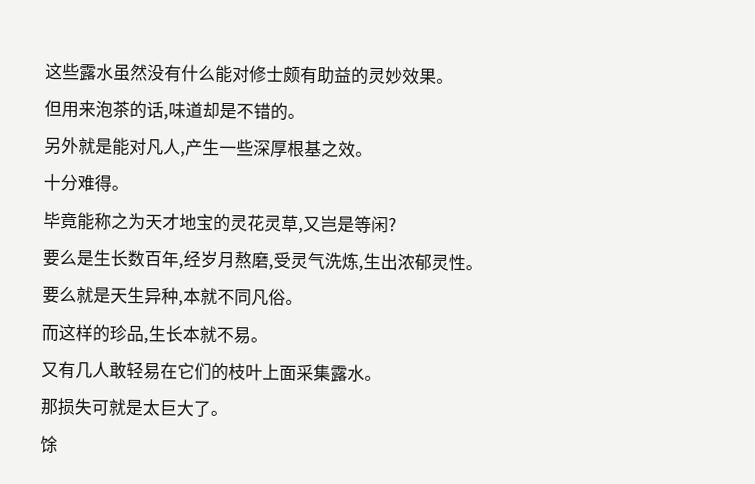这些露水虽然没有什么能对修士颇有助益的灵妙效果。
但用来泡茶的话,味道却是不错的。
另外就是能对凡人,产生一些深厚根基之效。
十分难得。
毕竟能称之为天才地宝的灵花灵草,又岂是等闲?
要么是生长数百年,经岁月熬磨,受灵气洗炼,生出浓郁灵性。
要么就是天生异种,本就不同凡俗。
而这样的珍品,生长本就不易。
又有几人敢轻易在它们的枝叶上面采集露水。
那损失可就是太巨大了。
馀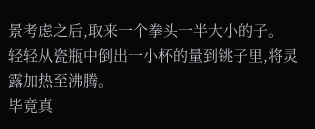景考虑之后,取来一个拳头一半大小的子。
轻轻从瓷瓶中倒出一小杯的量到铫子里,将灵露加热至沸腾。
毕竟真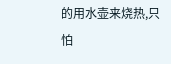的用水壶来烧热,只怕